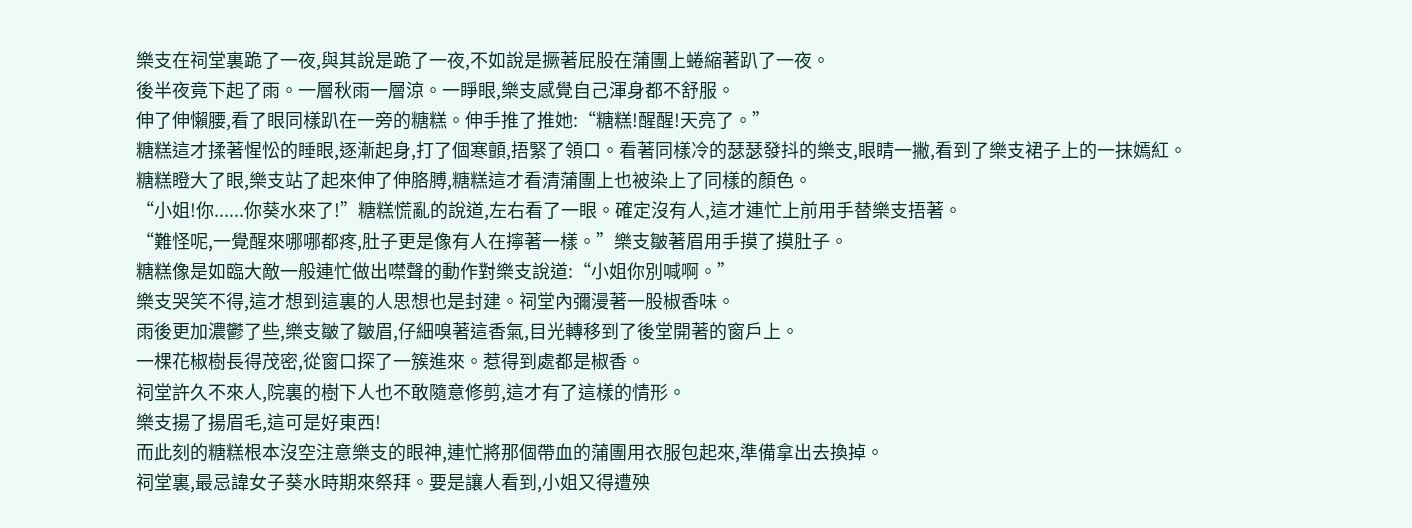樂支在祠堂裏跪了一夜,與其說是跪了一夜,不如說是撅著屁股在蒲團上蜷縮著趴了一夜。
後半夜竟下起了雨。一層秋雨一層涼。一睜眼,樂支感覺自己渾身都不舒服。
伸了伸懶腰,看了眼同樣趴在一旁的糖糕。伸手推了推她:“糖糕!醒醒!天亮了。”
糖糕這才揉著惺忪的睡眼,逐漸起身,打了個寒顫,捂緊了領口。看著同樣冷的瑟瑟發抖的樂支,眼睛一撇,看到了樂支裙子上的一抹嫣紅。
糖糕瞪大了眼,樂支站了起來伸了伸胳膊,糖糕這才看清蒲團上也被染上了同樣的顏色。
“小姐!你......你葵水來了!”糖糕慌亂的說道,左右看了一眼。確定沒有人,這才連忙上前用手替樂支捂著。
“難怪呢,一覺醒來哪哪都疼,肚子更是像有人在擰著一樣。”樂支皺著眉用手摸了摸肚子。
糖糕像是如臨大敵一般連忙做出噤聲的動作對樂支說道:“小姐你別喊啊。”
樂支哭笑不得,這才想到這裏的人思想也是封建。祠堂內彌漫著一股椒香味。
雨後更加濃鬱了些,樂支皺了皺眉,仔細嗅著這香氣,目光轉移到了後堂開著的窗戶上。
一棵花椒樹長得茂密,從窗口探了一簇進來。惹得到處都是椒香。
祠堂許久不來人,院裏的樹下人也不敢隨意修剪,這才有了這樣的情形。
樂支揚了揚眉毛,這可是好東西!
而此刻的糖糕根本沒空注意樂支的眼神,連忙將那個帶血的蒲團用衣服包起來,準備拿出去換掉。
祠堂裏,最忌諱女子葵水時期來祭拜。要是讓人看到,小姐又得遭殃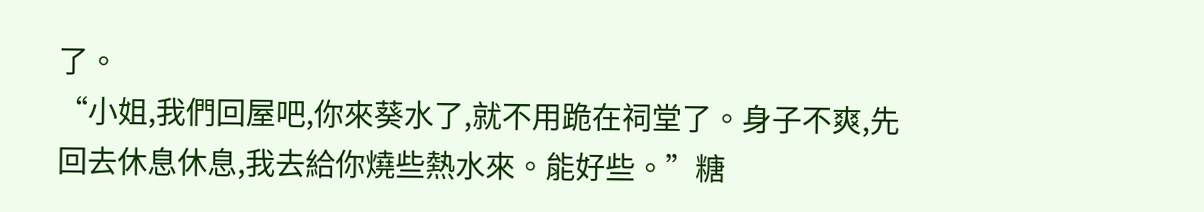了。
“小姐,我們回屋吧,你來葵水了,就不用跪在祠堂了。身子不爽,先回去休息休息,我去給你燒些熱水來。能好些。”糖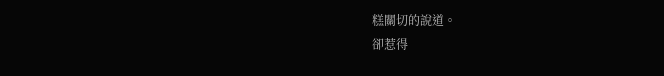糕關切的說道。
卻惹得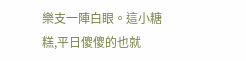樂支一陣白眼。這小糖糕,平日傻傻的也就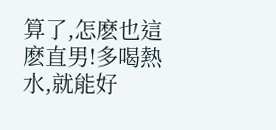算了,怎麽也這麽直男!多喝熱水,就能好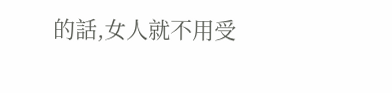的話,女人就不用受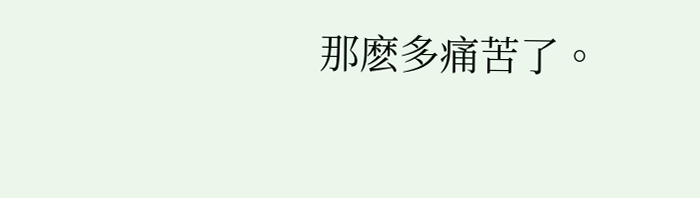那麽多痛苦了。